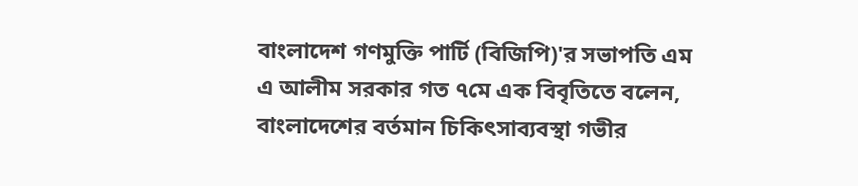বাংলাদেশ গণমুক্তি পার্টি (বিজিপি)'র সভাপতি এম এ আলীম সরকার গত ৭মে এক বিবৃতিতে বলেন, বাংলাদেশের বর্তমান চিকিৎসাব্যবস্থা গভীর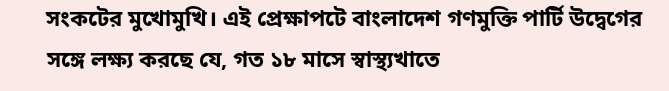সংকটের মুখোমুখি। এই প্রেক্ষাপটে বাংলাদেশ গণমুক্তি পার্টি উদ্বেগের সঙ্গে লক্ষ্য করছে যে, গত ১৮ মাসে স্বাস্থ্যখাতে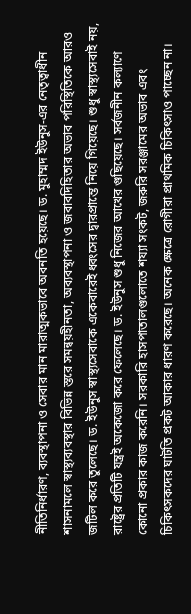নীতিনির্ধারণ, ব্যবস্থাপনা ও সেবার মান মারাত্মকভাবে অবনতি হয়েছে। ড. মুহাম্মদ ইউনুস-এর নেতৃত্বাধীন শাসনামলে স্বাস্থ্যব্যবস্থার বিভিন্ন স্তরে সমন্বয়হীনতা, অব্যবস্থাপনা ও জবাবদিহিতার অভাব পরিস্থিতিকে আরও জটিল করে তুলেছে। ড. ইউনুস স্বাস্থ্যসেবাকে একেবারেই ধ্বংসের দ্বারপ্রান্তে নিয়ে গিয়েছে। শুধু স্বাস্থ্যসেবাই নয়, রাষ্ট্রের প্রতিটি যন্ত্রই অকেজো করে ফেলেছে। ড. ইউনুস শুধু নিজের আখের গুছিয়েছে। সর্বজনীন কল্যাণে কোনো প্রকার কাজ করেনি। সরকারি হাসপাতালগুলোতে শয্যা সংকট, জরুরি সরঞ্জামের অভাব এবং চিকিৎসকদের ঘাটতি প্রকট আকার ধারণ করেছে। অনেক ক্ষেত্রে রোগীরা প্রাথমিক চিকিৎসাও পাচ্ছেন না।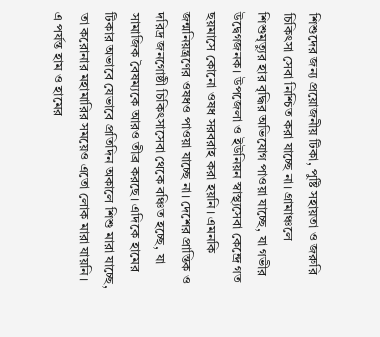শিশুদের জন্য প্রয়োজনীয় টিকা, পুষ্টি সহায়তা ও জরুরি চিকিৎসা সেবা নিশ্চিত করা যাচ্ছে না। গ্রামাঞ্চলে শিশুমৃত্যুর হার বৃদ্ধির অভিযোগ পাওয়া যাচ্ছে, যা গভীর উদ্বেগজনক। উপজেলা ও ইউনিয়ন স্বাস্থ্যসেবা কেন্দ্রে গত ছয়মাসে কোনো ওষধ সরবরাহ করা হয়নি। এমনকি জন্মনিয়ন্ত্রণের ওষধও পাওয়া যাচ্ছে না। দেশের প্রান্তিক ও দরিদ্র জনগোষ্ঠী চিকিৎসাসেবা থেকে বঞ্চিত হচ্ছে, যা সামাজিক বৈষম্যকে আরও তীব্র করছে। এদিকে হামের টিকার অভাবে যেভাবে প্রতিদিন অকালে শিশু মারা যাচ্ছে, তা করোনার মহামারির সময়েও এতো লোক মারা যায়নি। এ পর্যন্ত হাম ও হামের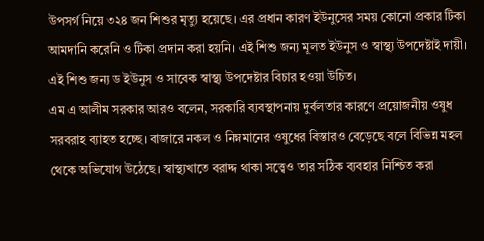উপসর্গ নিয়ে ৩২৪ জন শিশুর মৃত্যু হয়েছে। এর প্রধান কারণ ইউনুসের সময় কোনো প্রকার টিকা আমদানি করেনি ও টিকা প্রদান করা হয়নি। এই শিশু জন্য মূলত ইউনুস ও স্বাস্থ্য উপদেষ্টাই দায়ী। এই শিশু জন্য ড ইউনুস ও সাবেক স্বাস্থ্য উপদেষ্টার বিচার হওয়া উচিত।
এম এ আলীম সরকার আরও বলেন, সরকারি ব্যবস্থাপনায় দুর্বলতার কারণে প্রয়োজনীয় ওষুধ সরবরাহ ব্যাহত হচ্ছে। বাজারে নকল ও নিম্নমানের ওষুধের বিস্তারও বেড়েছে বলে বিভিন্ন মহল থেকে অভিযোগ উঠেছে। স্বাস্থ্যখাতে বরাদ্দ থাকা সত্ত্বেও তার সঠিক ব্যবহার নিশ্চিত করা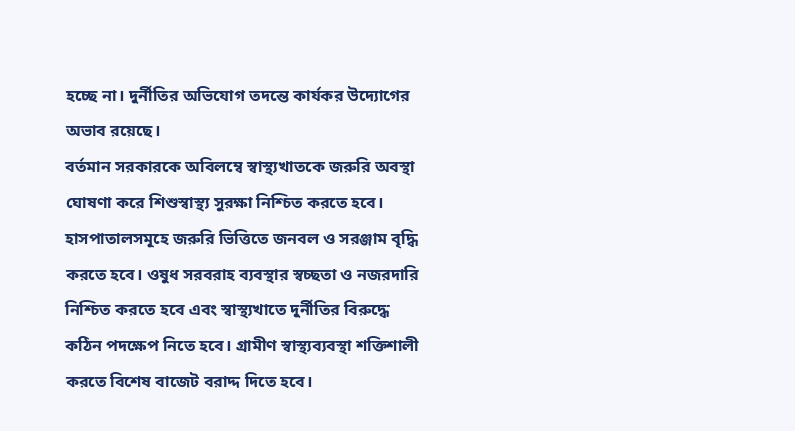হচ্ছে না। দুর্নীতির অভিযোগ তদন্তে কার্যকর উদ্যোগের অভাব রয়েছে।
বর্তমান সরকারকে অবিলম্বে স্বাস্থ্যখাতকে জরুরি অবস্থা ঘোষণা করে শিশুস্বাস্থ্য সুরক্ষা নিশ্চিত করতে হবে। হাসপাতালসমূহে জরুরি ভিত্তিতে জনবল ও সরঞ্জাম বৃদ্ধি করতে হবে। ওষুধ সরবরাহ ব্যবস্থার স্বচ্ছতা ও নজরদারি নিশ্চিত করতে হবে এবং স্বাস্থ্যখাতে দুর্নীতির বিরুদ্ধে কঠিন পদক্ষেপ নিতে হবে। গ্রামীণ স্বাস্থ্যব্যবস্থা শক্তিশালী করতে বিশেষ বাজেট বরাদ্দ দিতে হবে।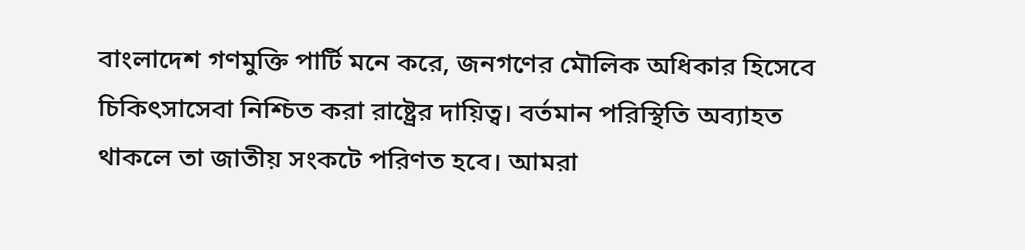বাংলাদেশ গণমুক্তি পার্টি মনে করে, জনগণের মৌলিক অধিকার হিসেবে চিকিৎসাসেবা নিশ্চিত করা রাষ্ট্রের দায়িত্ব। বর্তমান পরিস্থিতি অব্যাহত থাকলে তা জাতীয় সংকটে পরিণত হবে। আমরা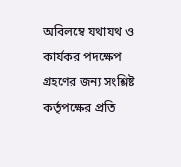অবিলম্বে যথাযথ ও কার্যকর পদক্ষেপ গ্রহণের জন্য সংশ্লিষ্ট কর্তৃপক্ষের প্রতি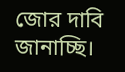জোর দাবি জানাচ্ছি।